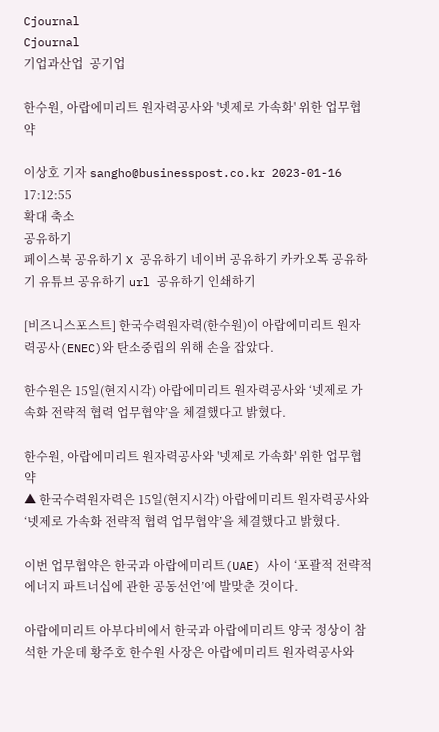Cjournal
Cjournal
기업과산업  공기업

한수원, 아랍에미리트 원자력공사와 '넷제로 가속화' 위한 업무협약

이상호 기자 sangho@businesspost.co.kr 2023-01-16 17:12:55
확대 축소
공유하기
페이스북 공유하기 X 공유하기 네이버 공유하기 카카오톡 공유하기 유튜브 공유하기 url 공유하기 인쇄하기

[비즈니스포스트] 한국수력원자력(한수원)이 아랍에미리트 원자력공사(ENEC)와 탄소중립의 위해 손을 잡았다.

한수원은 15일(현지시각) 아랍에미리트 원자력공사와 ‘넷제로 가속화 전략적 협력 업무협약’을 체결했다고 밝혔다.

한수원, 아랍에미리트 원자력공사와 '넷제로 가속화' 위한 업무협약
▲ 한국수력원자력은 15일(현지시각) 아랍에미리트 원자력공사와 ‘넷제로 가속화 전략적 협력 업무협약’을 체결했다고 밝혔다.

이번 업무협약은 한국과 아랍에미리트(UAE) 사이 ‘포괄적 전략적 에너지 파트너십에 관한 공동선언’에 발맞춘 것이다.

아랍에미리트 아부다비에서 한국과 아랍에미리트 양국 정상이 참석한 가운데 황주호 한수원 사장은 아랍에미리트 원자력공사와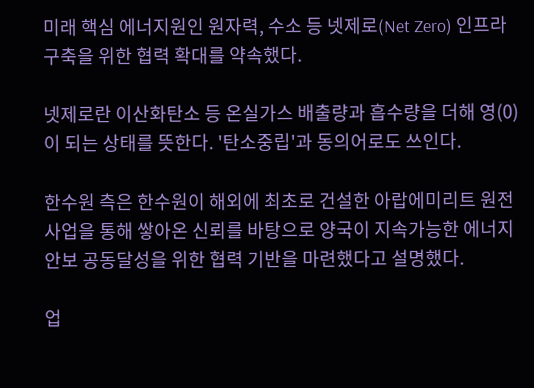미래 핵심 에너지원인 원자력, 수소 등 넷제로(Net Zero) 인프라 구축을 위한 협력 확대를 약속했다.

넷제로란 이산화탄소 등 온실가스 배출량과 흡수량을 더해 영(0)이 되는 상태를 뜻한다. '탄소중립'과 동의어로도 쓰인다.

한수원 측은 한수원이 해외에 최초로 건설한 아랍에미리트 원전사업을 통해 쌓아온 신뢰를 바탕으로 양국이 지속가능한 에너지 안보 공동달성을 위한 협력 기반을 마련했다고 설명했다.

업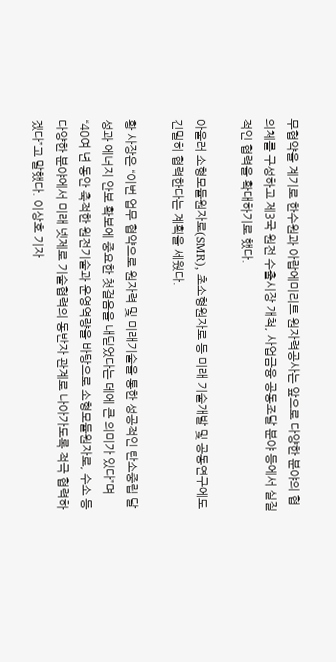무협약을 계기로 한수원과 아랍에미리트 원자력공사는 앞으로 다양한 분야의 협의체를 구성하고 제3국 원전 수출시장 개척, 사업금융 공동조달 분야 등에서 실질적인 협력을 확대하기로 했다.

아울러 소형모듈원자로(SMR), 초소형원자로 등 미래 기술개발 및 공동연구에도 긴밀히 협력한다는 계획을 세웠다.

황 사장은 “이번 업무 협약으로 원자력 및 미래기술을 통한 성공적인 탄소중립 달성과 에너지 안보 확보에 중요한 첫걸음을 내딛었다는 데에 큰 의미가 있다”며 “40여 년 동안 축적한 원전기술과 운영역량을 바탕으로 소형모듈원자로, 수소 등 다양한 분야에서 미래 넷제로 기술협력의 동반자 관계로 나아가도록 적극 협력하겠다”고 말했다. 이상호 기자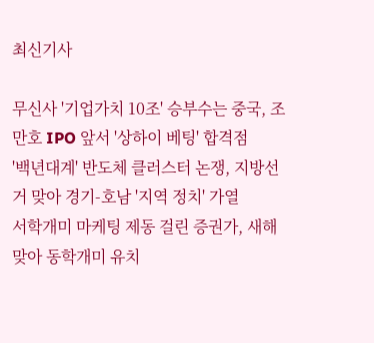최신기사

무신사 '기업가치 10조' 승부수는 중국, 조만호 IPO 앞서 '상하이 베팅' 합격점
'백년대계' 반도체 클러스터 논쟁, 지방선거 맞아 경기-호남 '지역 정치' 가열
서학개미 마케팅 제동 걸린 증권가, 새해 맞아 동학개미 유치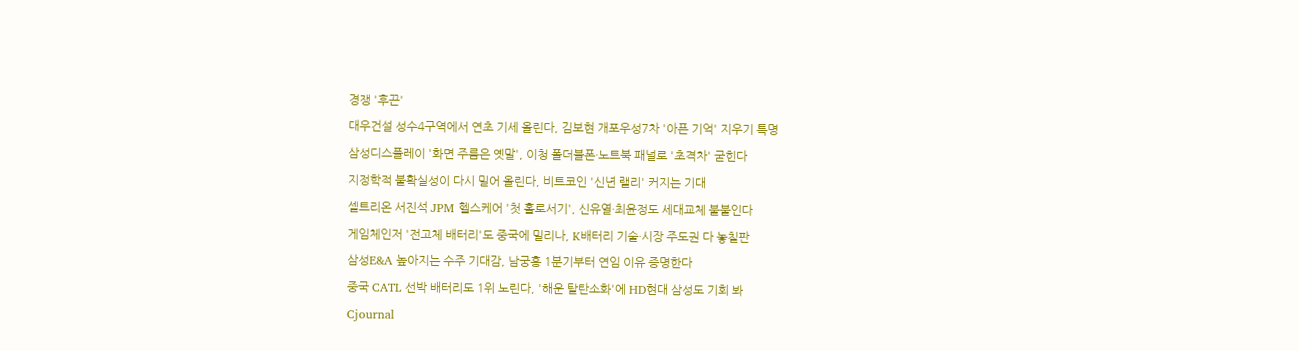경쟁 '후끈'
대우건설 성수4구역에서 연초 기세 올린다, 김보현 개포우성7차 '아픈 기억' 지우기 특명
삼성디스플레이 '화면 주름은 옛말', 이청 폴더블폰·노트북 패널로 '초격차' 굳힌다
지정학적 불확실성이 다시 밀어 올린다, 비트코인 '신년 랠리' 커지는 기대
셀트리온 서진석 JPM 헬스케어 '첫 홀로서기', 신유열·최윤정도 세대교체 불붙인다
게임체인저 '전고체 배터리'도 중국에 밀리나, K배터리 기술·시장 주도권 다 놓칠판
삼성E&A 높아지는 수주 기대감, 남궁홍 1분기부터 연임 이유 증명한다
중국 CATL 선박 배터리도 1위 노린다, '해운 탈탄소화'에 HD현대 삼성도 기회 봐
Cjournal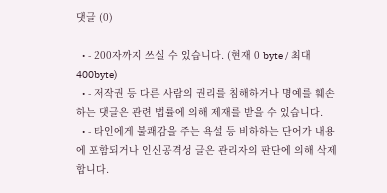댓글 (0)

  • - 200자까지 쓰실 수 있습니다. (현재 0 byte / 최대 400byte)
  • - 저작권 등 다른 사람의 권리를 침해하거나 명예를 훼손하는 댓글은 관련 법률에 의해 제재를 받을 수 있습니다.
  • - 타인에게 불쾌감을 주는 욕설 등 비하하는 단어가 내용에 포함되거나 인신공격성 글은 관리자의 판단에 의해 삭제 합니다.